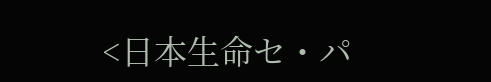<日本生命セ・パ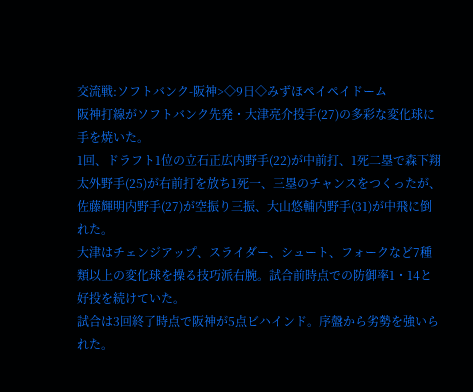交流戦:ソフトバンク-阪神>◇9日◇みずほペイペイドーム
阪神打線がソフトバンク先発・大津亮介投手(27)の多彩な変化球に手を焼いた。
1回、ドラフト1位の立石正広内野手(22)が中前打、1死二塁で森下翔太外野手(25)が右前打を放ち1死一、三塁のチャンスをつくったが、佐藤輝明内野手(27)が空振り三振、大山悠輔内野手(31)が中飛に倒れた。
大津はチェンジアップ、スライダー、シュート、フォークなど7種類以上の変化球を操る技巧派右腕。試合前時点での防御率1・14と好投を続けていた。
試合は3回終了時点で阪神が5点ビハインド。序盤から劣勢を強いられた。